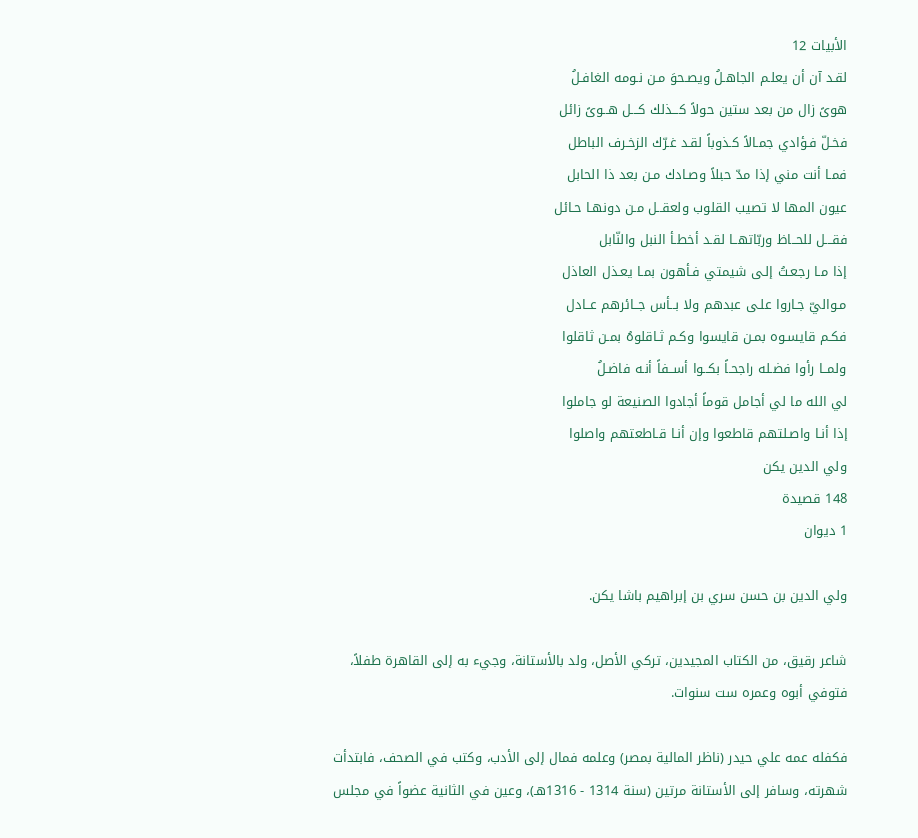الأبيات 12
لقـد آن أن يعلـم الجاهـلُ ويصـحوَ مـن نـومه الغافـلُ
هوىً زال من بعد ستين حولاً كـــذلك كـــل هــوىً زائل
فخـلّ فـؤادي جمـالاً كـذوباً لقـد غـرّك الزخـرف الباطل
فمـا أنت مني إذا مدّ حبلاً وصـادك مـن بعد ذا الحابل
عيون المها لا تصيب القلوب ولعقــل مـن دونهـا حـائل
فقـــل للحــاظ وربّاتهــا لقـد أخطـأ النبل والنّابل
إذا مـا رجعـتُ إلـى شيمتي فـأهون بمـا يعـذل العاذل
مـواليّ جـاروا علـى عبدهم ولا بــأس جــائرهم عــادل
فكـم قايسـوه بمـن قايسوا وكـم ثـاقلوهُ بمـن ثاقلوا
ولمــا رأوا فضـله راجحـاً بكــوا أســفاً أنـه فاضـلُ
لي الله ما لي أجامل قوماً أجادوا الصنيعة لو جاملوا
إذا أنـا واصـلتهم قاطعوا وإن أنـا قـاطعتهم واصلوا
ولي الدين يكن
148 قصيدة
1 ديوان

ولي الدين بن حسن سري بن إبراهيم باشا يكن.

شاعر رقيق، من الكتاب المجيدين، تركي الأصل، ولد بالأستانة، وجيء به إلى القاهرة طفلاً، فتوفي أبوه وعمره ست سنوات.

فكفله عمه علي حيدر (ناظر المالية بمصر) وعلمه فمال إلى الأدب، وكتب في الصحف، فابتدأت شهرته، وسافر إلى الأستانة مرتين (سنة 1314 - 1316هـ)، وعين في الثانية عضواً في مجلس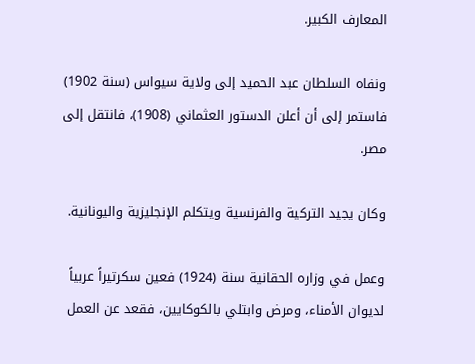المعارف الكبير.

ونفاه السلطان عبد الحميد إلى ولاية سيواس (سنة 1902) فاستمر إلى أن أعلن الدستور العثماني (1908)، فانتقل إلى مصر.

وكان يجيد التركية والفرنسية ويتكلم الإنجليزية واليونانية.

وعمل في وزاره الحقانية سنة (1924) فعين سكرتيراً عربياً لديوان الأمناء، ومرض وابتلي بالكوكايين، فقعد عن العمل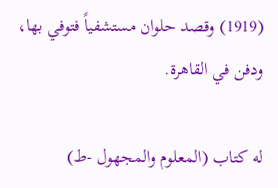(1919) وقصد حلوان مستشفياً فتوفي بها، ودفن في القاهرة.

له كتاب (المعلوم والمجهول -ط)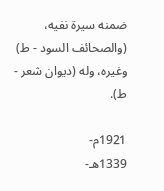ضمنه سيرة نفيه، (والصحائف السود - ط) وغيره، وله (ديوان شعر - ط).

1921م-
1339هـ-